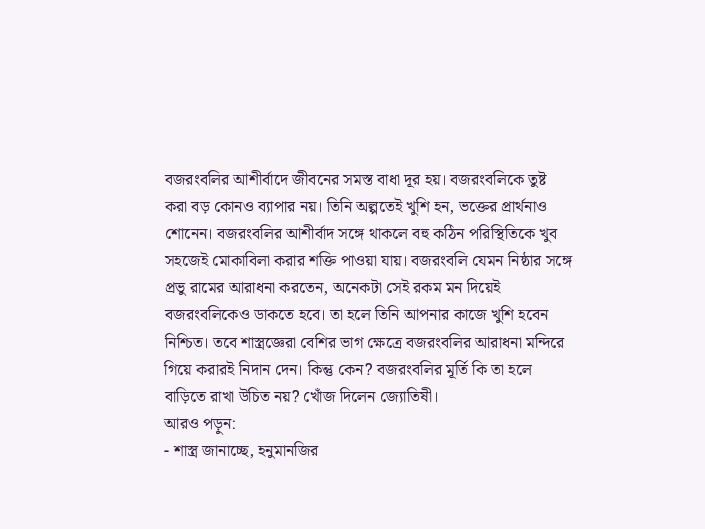বজরংবলির আশীর্বাদে জীবনের সমস্ত বাধা দূর হয়। বজরংবলিকে তুষ্ট করা বড় কোনও ব্যাপার নয়। তিনি অল্পতেই খুশি হন, ভক্তের প্রার্থনাও শোনেন। বজরংবলির আশীর্বাদ সঙ্গে থাকলে বহু কঠিন পরিস্থিতিকে খুব সহজেই মোকাবিলা করার শক্তি পাওয়া যায়। বজরংবলি যেমন নিষ্ঠার সঙ্গে প্রভু রামের আরাধনা করতেন, অনেকটা সেই রকম মন দিয়েই বজরংবলিকেও ডাকতে হবে। তা হলে তিনি আপনার কাজে খুশি হবেন নিশ্চিত। তবে শাস্ত্রজ্ঞেরা বেশির ভাগ ক্ষেত্রে বজরংবলির আরাধনা মন্দিরে গিয়ে করারই নিদান দেন। কিন্তু কেন? বজরংবলির মূর্তি কি তা হলে বাড়িতে রাখা উচিত নয়? খোঁজ দিলেন জ্যোতিষী।
আরও পড়ুন:
- শাস্ত্র জানাচ্ছে, হনুমানজির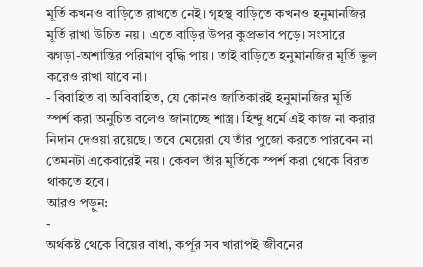মূর্তি কখনও বাড়িতে রাখতে নেই। গৃহস্থ বাড়িতে কখনও হনুমানজির মূর্তি রাখা উচিত নয়। এতে বাড়ির উপর কুপ্রভাব পড়ে। সংসারে ঝগড়া-অশান্তির পরিমাণ বৃদ্ধি পায়। তাই বাড়িতে হনুমানজির মূর্তি ভুল করেও রাখা যাবে না।
- বিবাহিত বা অবিবাহিত, যে কোনও জাতিকারই হনুমানজির মূর্তি স্পর্শ করা অনুচিত বলেও জানাচ্ছে শাস্ত্র। হিন্দু ধর্মে এই কাজ না করার নিদান দেওয়া রয়েছে। তবে মেয়েরা যে তাঁর পুজো করতে পারবেন না তেমনটা একেবারেই নয়। কেবল তাঁর মূর্তিকে স্পর্শ করা থেকে বিরত থাকতে হবে।
আরও পড়ুন:
-
অর্থকষ্ট থেকে বিয়ের বাধা, কর্পূর সব খারাপই জীবনের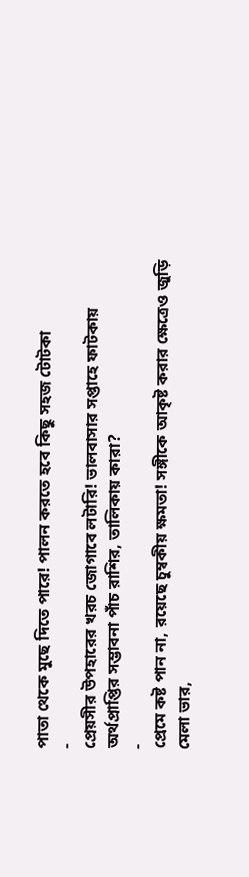পাতা থেকে মুছে দিতে পারে! পালন করতে হবে কিছু সহজ টোটকা
-
প্রেয়সীর উপহারের খরচ জোগাবে লটারি! ভালবাসার সপ্তাহে ফাটকায় অর্থপ্রাপ্তির সম্ভাবনা পাঁচ রাশির, তালিকায় কারা?
-
প্রেমে কষ্ট পান না, রয়েছে চুম্বকীয় ক্ষমতা! সঙ্গীকে আকৃষ্ট করার ক্ষেত্রেও জুড়ি মেলা ভার,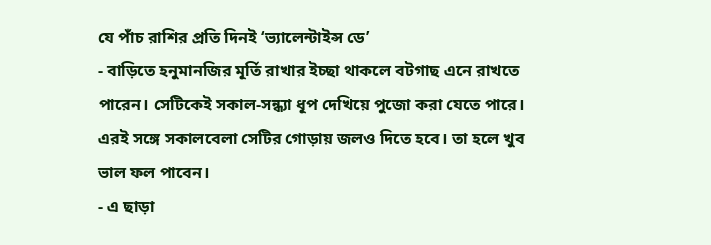যে পাঁচ রাশির প্রতি দিনই ‘ভ্যালেন্টাইন্স ডে’
- বাড়িতে হনুমানজির মূর্তি রাখার ইচ্ছা থাকলে বটগাছ এনে রাখতে পারেন। সেটিকেই সকাল-সন্ধ্যা ধূপ দেখিয়ে পুজো করা যেতে পারে। এরই সঙ্গে সকালবেলা সেটির গোড়ায় জলও দিতে হবে। তা হলে খুব ভাল ফল পাবেন।
- এ ছাড়া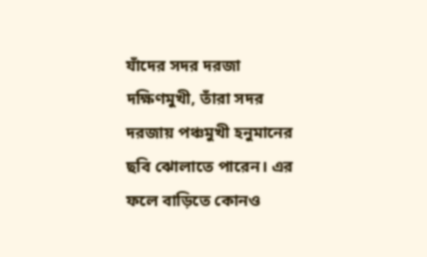যাঁদের সদর দরজা দক্ষিণমুখী, তাঁরা সদর দরজায় পঞ্চমুখী হনুমানের ছবি ঝোলাতে পারেন। এর ফলে বাড়িতে কোনও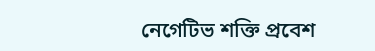নেগেটিভ শক্তি প্রবেশ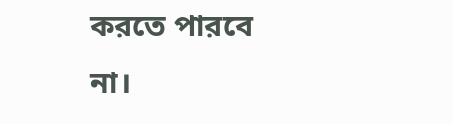করতে পারবে না।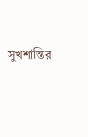সুখশান্তির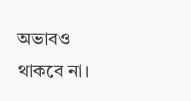অভাবও থাকবে না।